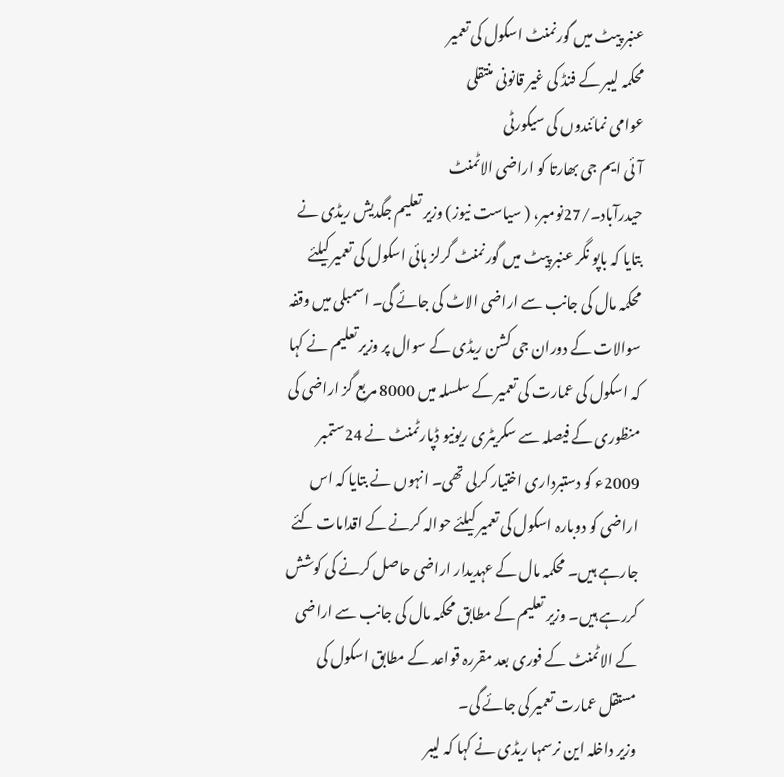عنبر پیٹ میں گورنمنٹ اسکول کی تعمیر
محکمہ لیبر کے فنڈ کی غیر قانونی منتقلی
عوامی نمائندوں کی سیکورٹی
آئی ایم جی بھارتا کو اراضی الاٹمنٹ
حیدرآباد۔/27نومبر، ( سیاست نیوز) وزیر تعلیم جگدیش ریڈی نے بتایا کہ باپو نگر عنبر پیٹ میں گورنمنٹ گرلز ہائی اسکول کی تعمیر کیلئے محکمہ مال کی جانب سے اراضی الاٹ کی جائے گی۔ اسمبلی میں وقفہ سوالات کے دوران جی کشن ریڈی کے سوال پر وزیر تعلیم نے کہا کہ اسکول کی عمارت کی تعمیر کے سلسلہ میں 8000 مربع گز اراضی کی منظوری کے فیصلہ سے سکریٹری ریونیو ڈپارٹمنٹ نے 24ستمبر 2009ء کو دستبرداری اختیار کرلی تھی۔ انہوں نے بتایا کہ اس اراضی کو دوبارہ اسکول کی تعمیر کیلئے حوالہ کرنے کے اقدامات کئے جارہے ہیں۔ محکمہ مال کے عہدیدار اراضی حاصل کرنے کی کوشش کررہے ہیں۔ وزیر تعلیم کے مطابق محکمہ مال کی جانب سے اراضی کے الاٹمنٹ کے فوری بعد مقررہ قواعد کے مطابق اسکول کی مستقل عمارت تعمیر کی جائے گی۔
وزیر داخلہ این نرسمہا ریڈی نے کہا کہ لیبر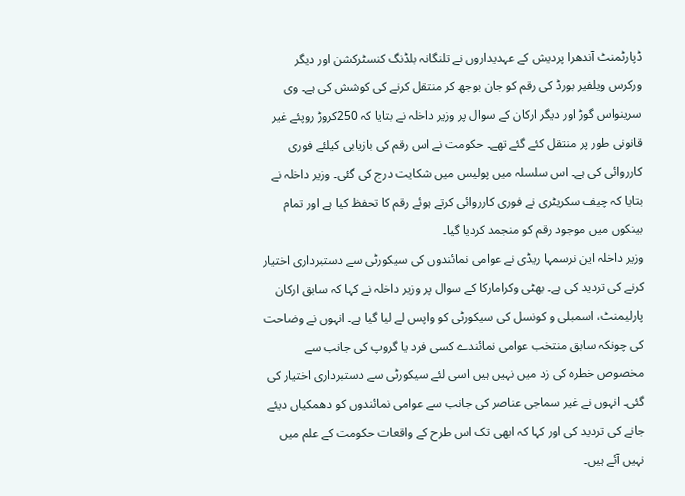ڈپارٹمنٹ آندھرا پردیش کے عہدیداروں نے تلنگانہ بلڈنگ کنسٹرکشن اور دیگر ورکرس ویلفیر بورڈ کی رقم کو جان بوجھ کر منتقل کرنے کی کوشش کی ہے۔ وی سرینواس گوڑ اور دیگر ارکان کے سوال پر وزیر داخلہ نے بتایا کہ 250کروڑ روپئے غیر قانونی طور پر منتقل کئے گئے تھے۔ حکومت نے اس رقم کی بازیابی کیلئے فوری کارروائی کی ہے۔ اس سلسلہ میں پولیس میں شکایت درج کی گئی۔ وزیر داخلہ نے بتایا کہ چیف سکریٹری نے فوری کارروائی کرتے ہوئے رقم کا تحفظ کیا ہے اور تمام بینکوں میں موجود رقم کو منجمد کردیا گیا۔
وزیر داخلہ این نرسمہا ریڈی نے عوامی نمائندوں کی سیکورٹی سے دستبرداری اختیار کرنے کی تردید کی ہے۔ بھٹی وکرامارکا کے سوال پر وزیر داخلہ نے کہا کہ سابق ارکان پارلیمنٹ، اسمبلی و کونسل کی سیکورٹی کو واپس لے لیا گیا ہے۔ انہوں نے وضاحت کی چونکہ سابق منتخب عوامی نمائندے کسی فرد یا گروپ کی جانب سے مخصوص خطرہ کی زد میں نہیں ہیں اسی لئے سیکورٹی سے دستبرداری اختیار کی گئی۔ انہوں نے غیر سماجی عناصر کی جانب سے عوامی نمائندوں کو دھمکیاں دیئے جانے کی تردید کی اور کہا کہ ابھی تک اس طرح کے واقعات حکومت کے علم میں نہیں آئے ہیں۔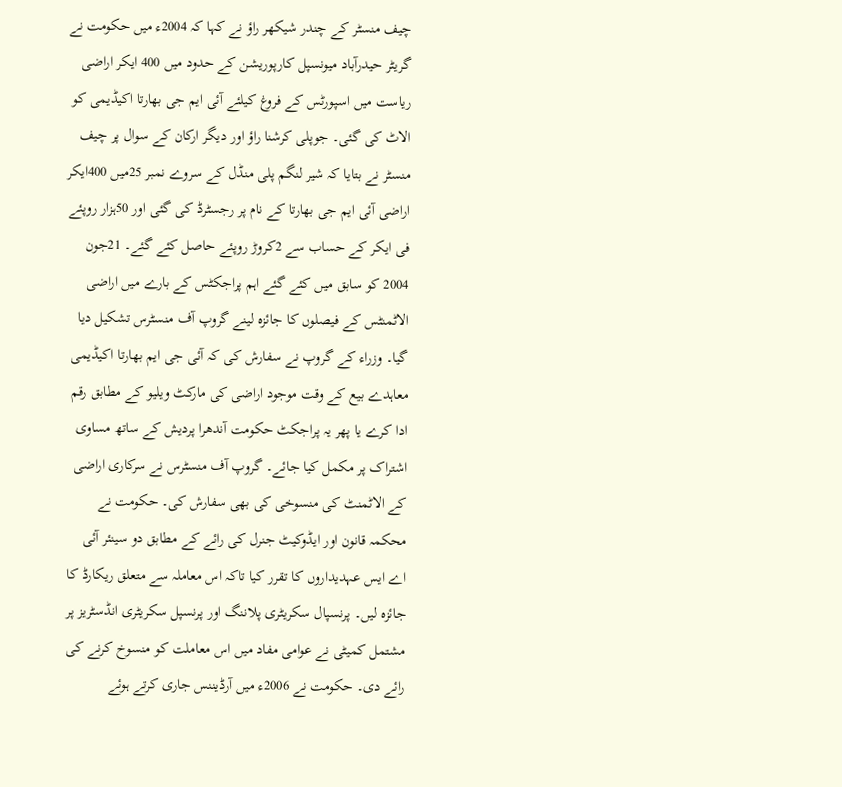چیف منسٹر کے چندر شیکھر راؤ نے کہا کہ 2004ء میں حکومت نے گریٹر حیدرآباد میونسپل کارپوریشن کے حدود میں 400 ایکر اراضی ریاست میں اسپورٹس کے فروغ کیلئے آئی ایم جی بھارتا اکیڈیمی کو الاٹ کی گئی۔ جوپلی کرشنا راؤ اور دیگر ارکان کے سوال پر چیف منسٹر نے بتایا کہ شیر لنگم پلی منڈل کے سروے نمبر 25میں 400ایکر اراضی آئی ایم جی بھارتا کے نام پر رجسٹرڈ کی گئی اور 50ہزار روپئے فی ایکر کے حساب سے 2کروڑ روپئے حاصل کئے گئے۔ 21جون 2004 کو سابق میں کئے گئے اہم پراجکٹس کے بارے میں اراضی الاٹمنٹس کے فیصلوں کا جائزہ لینے گروپ آف منسٹرس تشکیل دیا گیا۔ وزراء کے گروپ نے سفارش کی کہ آئی جی ایم بھارتا اکیڈیمی معاہدے بیع کے وقت موجود اراضی کی مارکٹ ویلیو کے مطابق رقم ادا کرے یا پھر یہ پراجکٹ حکومت آندھرا پردیش کے ساتھ مساوی اشتراک پر مکمل کیا جائے۔ گروپ آف منسٹرس نے سرکاری اراضی کے الاٹمنٹ کی منسوخی کی بھی سفارش کی۔ حکومت نے محکمہ قانون اور ایڈوکیٹ جنرل کی رائے کے مطابق دو سینئر آئی اے ایس عہدیداروں کا تقرر کیا تاکہ اس معاملہ سے متعلق ریکارڈ کا جائزہ لیں۔ پرنسپال سکریٹری پلاننگ اور پرنسپل سکریٹری انڈسٹریز پر مشتمل کمیٹی نے عوامی مفاد میں اس معاملت کو منسوخ کرنے کی رائے دی۔ حکومت نے 2006ء میں آرڈیننس جاری کرتے ہوئے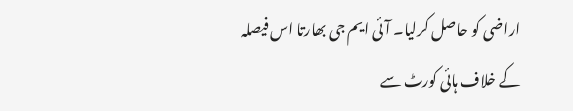اراضی کو حاصل کرلیا۔ آئی ایم جی بھارتا اس فیصلہ کے خلاف ہائی کورٹ سے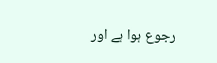رجوع ہوا ہے اور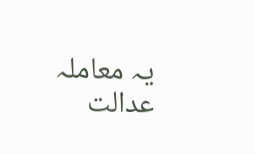یہ معاملہ عدالت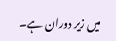میں زیر دوران ہے۔